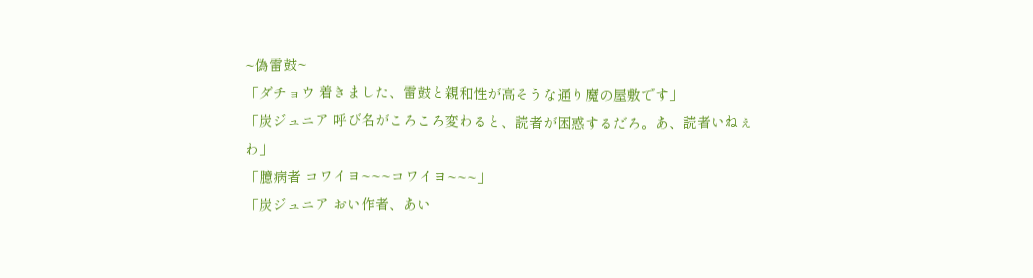~偽雷鼓~
「ダチョウ 着きました、雷鼓と親和性が高そうな通り魔の屋敷です」
「炭ジュニア 呼び名がころころ変わると、読者が困惑するだろ。あ、読者いねぇわ」
「臆病者 コワイヨ~~~コワイヨ~~~」
「炭ジュニア おい作者、あい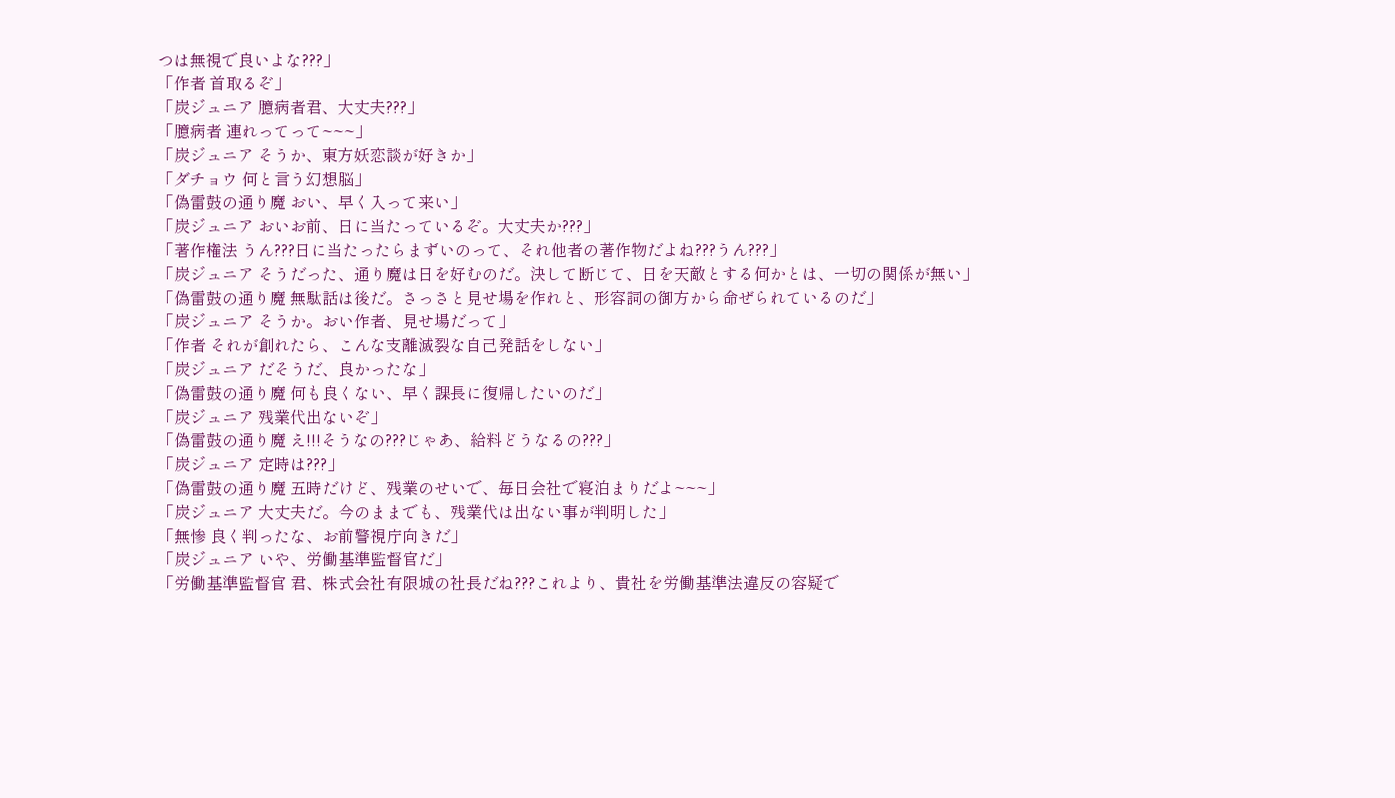つは無視で良いよな???」
「作者 首取るぞ」
「炭ジュニア 臆病者君、大丈夫???」
「臆病者 連れってって~~~」
「炭ジュニア そうか、東方妖恋談が好きか」
「ダチョウ 何と言う幻想脳」
「偽雷鼓の通り魔 おい、早く入って来い」
「炭ジュニア おいお前、日に当たっているぞ。大丈夫か???」
「著作権法 うん???日に当たったらまずいのって、それ他者の著作物だよね???うん???」
「炭ジュニア そうだった、通り魔は日を好むのだ。決して断じて、日を天敵とする何かとは、一切の関係が無い」
「偽雷鼓の通り魔 無駄話は後だ。さっさと見せ場を作れと、形容詞の御方から命ぜられているのだ」
「炭ジュニア そうか。おい作者、見せ場だって」
「作者 それが創れたら、こんな支離滅裂な自己発話をしない」
「炭ジュニア だそうだ、良かったな」
「偽雷鼓の通り魔 何も良くない、早く課長に復帰したいのだ」
「炭ジュニア 残業代出ないぞ」
「偽雷鼓の通り魔 え!!!そうなの???じゃあ、給料どうなるの???」
「炭ジュニア 定時は???」
「偽雷鼓の通り魔 五時だけど、残業のせいで、毎日会社で寝泊まりだよ~~~」
「炭ジュニア 大丈夫だ。今のままでも、残業代は出ない事が判明した」
「無惨 良く判ったな、お前警視庁向きだ」
「炭ジュニア いや、労働基準監督官だ」
「労働基準監督官 君、株式会社有限城の社長だね???これより、貴社を労働基準法違反の容疑で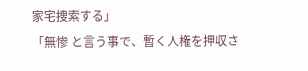家宅捜索する」
「無惨 と言う事で、暫く人権を押収さ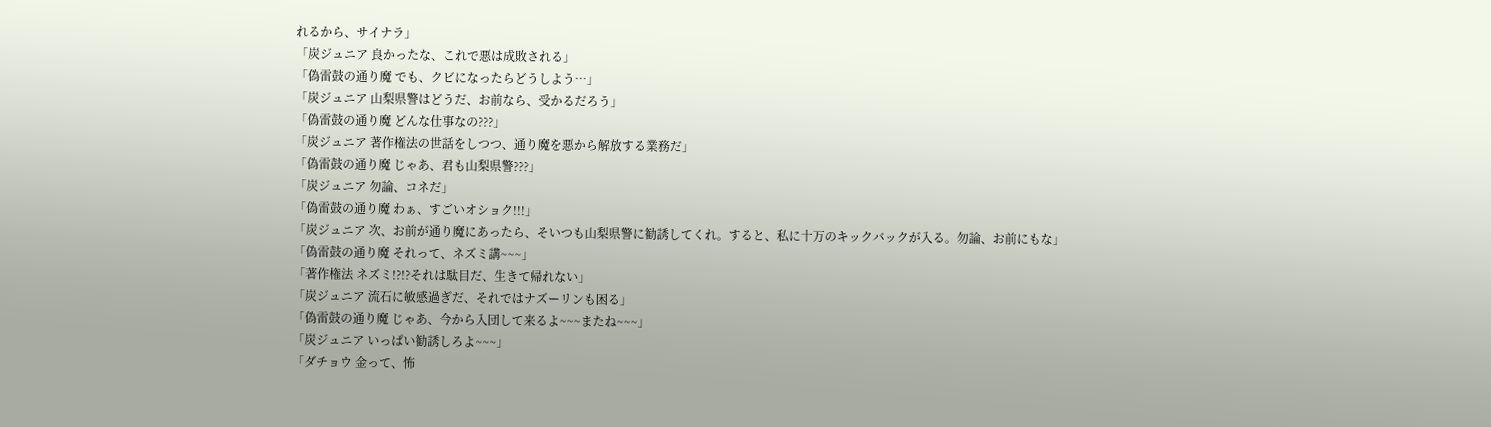れるから、サイナラ」
「炭ジュニア 良かったな、これで悪は成敗される」
「偽雷鼓の通り魔 でも、クビになったらどうしよう…」
「炭ジュニア 山梨県警はどうだ、お前なら、受かるだろう」
「偽雷鼓の通り魔 どんな仕事なの???」
「炭ジュニア 著作権法の世話をしつつ、通り魔を悪から解放する業務だ」
「偽雷鼓の通り魔 じゃあ、君も山梨県警???」
「炭ジュニア 勿論、コネだ」
「偽雷鼓の通り魔 わぁ、すごいオショク!!!」
「炭ジュニア 次、お前が通り魔にあったら、そいつも山梨県警に勧誘してくれ。すると、私に十万のキックバックが入る。勿論、お前にもな」
「偽雷鼓の通り魔 それって、ネズミ講~~~」
「著作権法 ネズミ!?!?それは駄目だ、生きて帰れない」
「炭ジュニア 流石に敏感過ぎだ、それではナズーリンも困る」
「偽雷鼓の通り魔 じゃあ、今から入団して来るよ~~~またね~~~」
「炭ジュニア いっぱい勧誘しろよ~~~」
「ダチョウ 金って、怖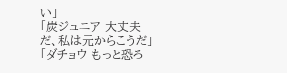い」
「炭ジュニア 大丈夫だ、私は元からこうだ」
「ダチョウ もっと恐ろ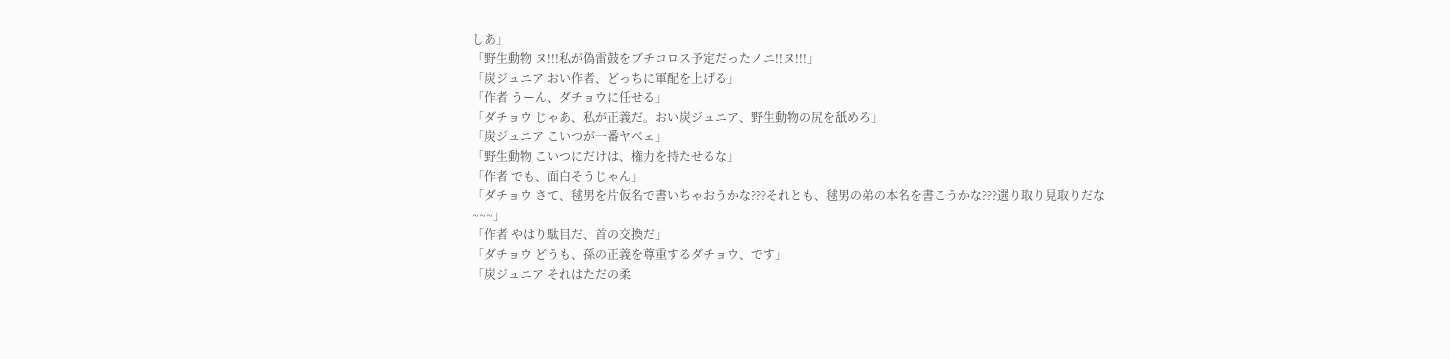しあ」
「野生動物 ヌ!!!私が偽雷鼓をブチコロス予定だったノニ!!ヌ!!!」
「炭ジュニア おい作者、どっちに軍配を上げる」
「作者 うーん、ダチョウに任せる」
「ダチョウ じゃあ、私が正義だ。おい炭ジュニア、野生動物の尻を舐めろ」
「炭ジュニア こいつが一番ヤベェ」
「野生動物 こいつにだけは、権力を持たせるな」
「作者 でも、面白そうじゃん」
「ダチョウ さて、毬男を片仮名で書いちゃおうかな???それとも、毬男の弟の本名を書こうかな???選り取り見取りだな~~~」
「作者 やはり駄目だ、首の交換だ」
「ダチョウ どうも、孫の正義を尊重するダチョウ、です」
「炭ジュニア それはただの柔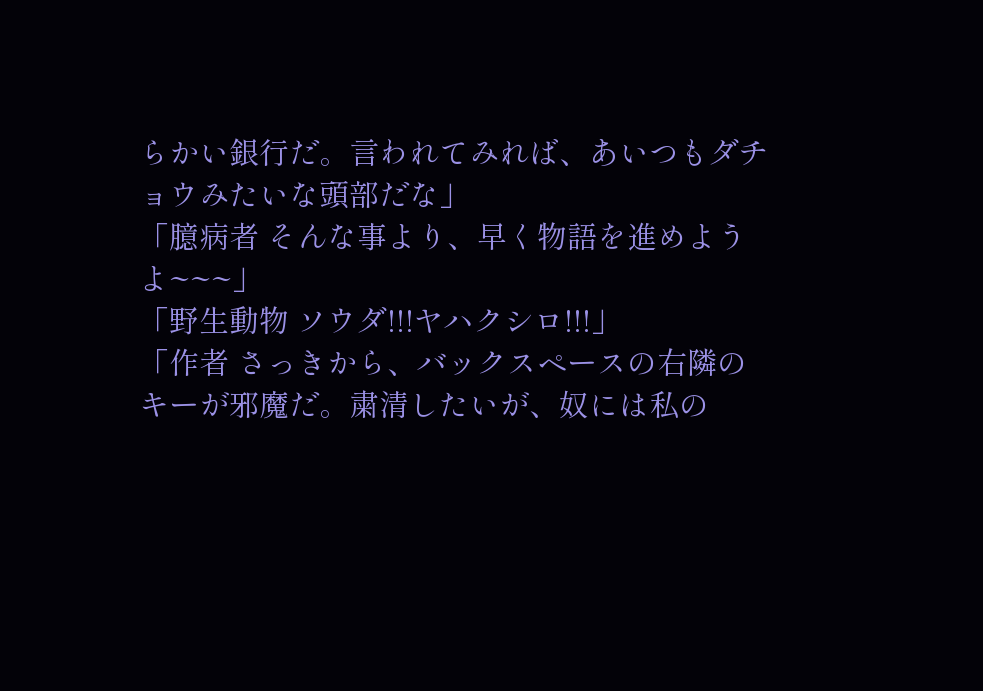らかい銀行だ。言われてみれば、あいつもダチョウみたいな頭部だな」
「臆病者 そんな事より、早く物語を進めようよ~~~」
「野生動物 ソウダ!!!ヤハクシロ!!!」
「作者 さっきから、バックスペースの右隣のキーが邪魔だ。粛清したいが、奴には私の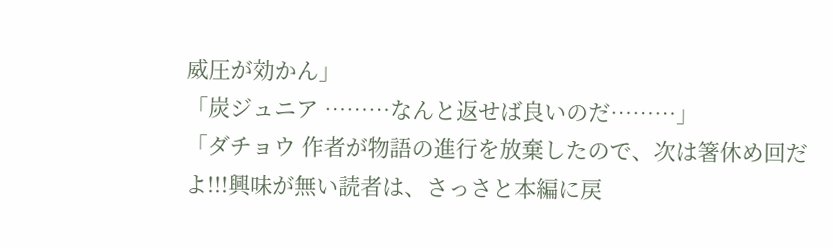威圧が効かん」
「炭ジュニア ………なんと返せば良いのだ………」
「ダチョウ 作者が物語の進行を放棄したので、次は箸休め回だよ!!!興味が無い読者は、さっさと本編に戻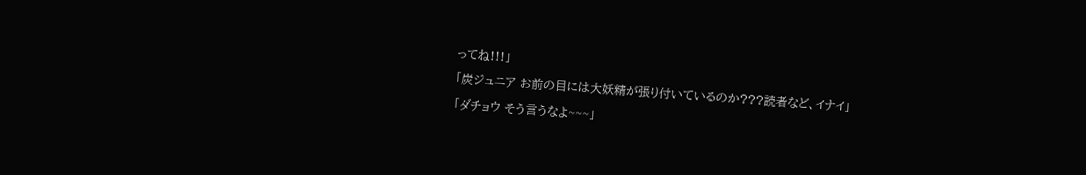ってね!!!」
「炭ジュニア お前の目には大妖精が張り付いているのか???読者など、イナイ」
「ダチョウ そう言うなよ~~~」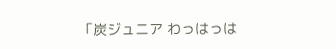「炭ジュニア わっはっは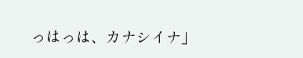っはっは、カナシイナ」